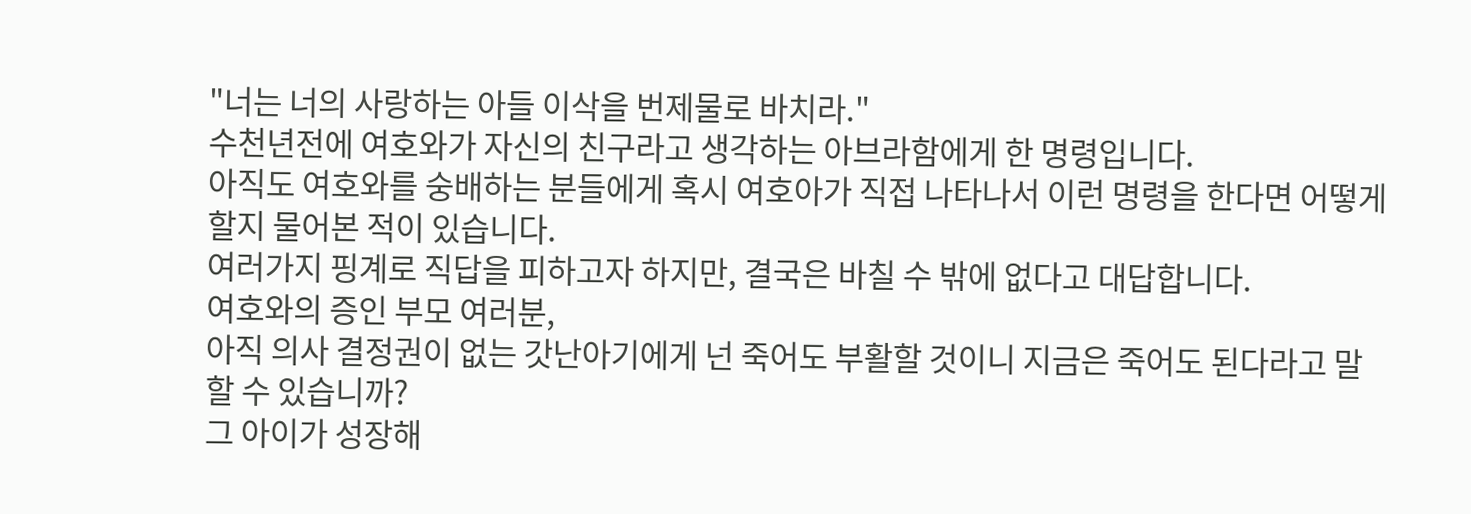"너는 너의 사랑하는 아들 이삭을 번제물로 바치라."
수천년전에 여호와가 자신의 친구라고 생각하는 아브라함에게 한 명령입니다.
아직도 여호와를 숭배하는 분들에게 혹시 여호아가 직접 나타나서 이런 명령을 한다면 어떻게 할지 물어본 적이 있습니다.
여러가지 핑계로 직답을 피하고자 하지만, 결국은 바칠 수 밖에 없다고 대답합니다.
여호와의 증인 부모 여러분,
아직 의사 결정권이 없는 갓난아기에게 넌 죽어도 부활할 것이니 지금은 죽어도 된다라고 말 할 수 있습니까?
그 아이가 성장해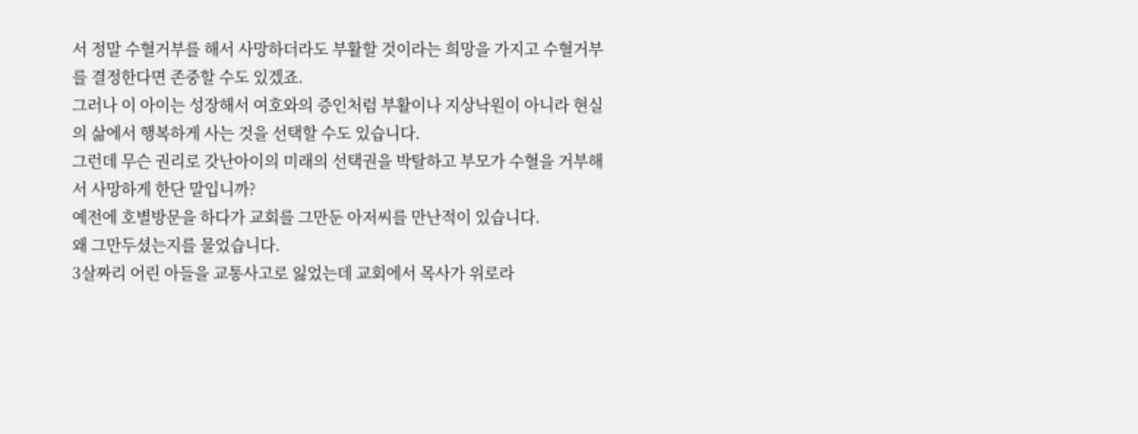서 정말 수혈거부를 해서 사망하더라도 부활할 것이라는 희망을 가지고 수혈거부를 결정한다면 존중할 수도 있겠죠.
그러나 이 아이는 성장해서 여호와의 증인처럼 부활이나 지상낙원이 아니라 현실의 삶에서 행복하게 사는 것을 선택할 수도 있습니다.
그런데 무슨 권리로 갓난아이의 미래의 선택권을 박탈하고 부모가 수혈을 거부해서 사망하게 한단 말입니까?
예전에 호별방문을 하다가 교회를 그만둔 아저씨를 만난적이 있습니다.
왜 그만두셨는지를 물었습니다.
3살짜리 어린 아들을 교통사고로 잃었는데 교회에서 목사가 위로라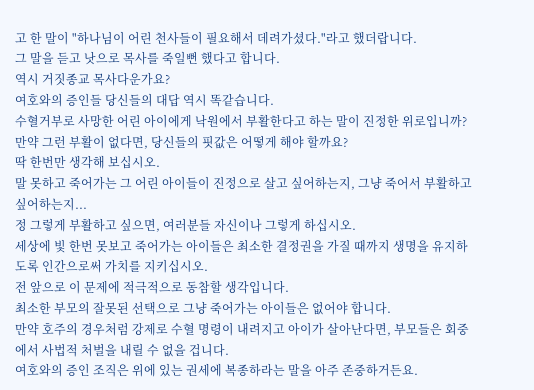고 한 말이 "하나님이 어린 천사들이 필요해서 데려가셨다."라고 했더랍니다.
그 말을 듣고 낫으로 목사를 죽일뻔 했다고 합니다.
역시 거짓종교 목사다운가요?
여호와의 증인들 당신들의 대답 역시 똑같습니다.
수혈거부로 사망한 어린 아이에게 낙원에서 부활한다고 하는 말이 진정한 위로입니까?
만약 그런 부활이 없다면, 당신들의 핏값은 어떻게 해야 할까요?
딱 한번만 생각해 보십시오.
말 못하고 죽어가는 그 어린 아이들이 진정으로 살고 싶어하는지, 그냥 죽어서 부활하고 싶어하는지...
정 그렇게 부활하고 싶으면, 여러분들 자신이나 그렇게 하십시오.
세상에 빛 한번 못보고 죽어가는 아이들은 최소한 결정권을 가질 때까지 생명을 유지하도록 인간으로써 가치를 지키십시오.
전 앞으로 이 문제에 적극적으로 동참할 생각입니다.
최소한 부모의 잘못된 선택으로 그냥 죽어가는 아이들은 없어야 합니다.
만약 호주의 경우처럼 강제로 수혈 명령이 내려지고 아이가 살아난다면, 부모들은 회중에서 사법적 처벌을 내릴 수 없을 겁니다.
여호와의 증인 조직은 위에 있는 권세에 복종하라는 말을 아주 존중하거든요.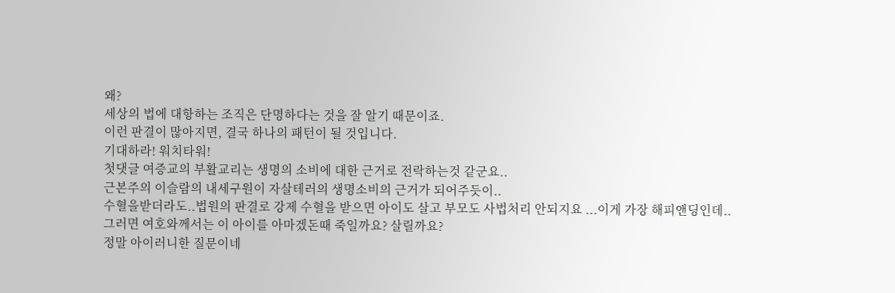왜?
세상의 법에 대항하는 조직은 단명하다는 것을 잘 알기 때문이죠.
이런 판결이 많아지면, 결국 하나의 패턴이 될 것입니다.
기대하라! 워치타워!
첫댓글 여증교의 부활교리는 생명의 소비에 대한 근거로 전락하는것 같군요..
근본주의 이슬람의 내세구원이 자살테러의 생명소비의 근거가 되어주듯이..
수혈을받더라도..법원의 판결로 강제 수혈을 받으면 아이도 살고 부모도 사법처리 안되지요 ...이게 가장 해피앤딩인데..
그러면 여호와께서는 이 아이를 아마겠돈때 죽일까요? 살릴까요?
정말 아이러니한 질문이네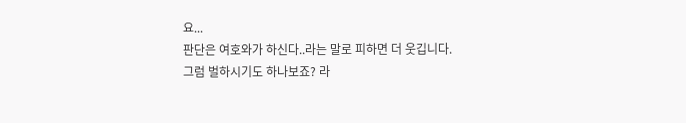요...
판단은 여호와가 하신다..라는 말로 피하면 더 웃깁니다.
그럼 벌하시기도 하나보죠? 라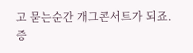고 묻는순간 개그콘서트가 되죠.
증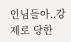인님들아..강제로 당한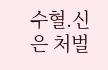수혈.신은 처벌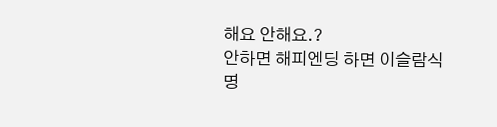해요 안해요.?
안하면 해피엔딩 하면 이슬람식 명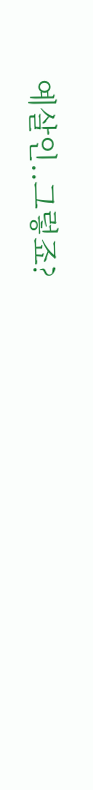예살인..그렇죠?